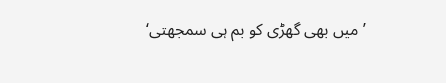’میں بھی گھڑی کو بم ہی سمجھتی‘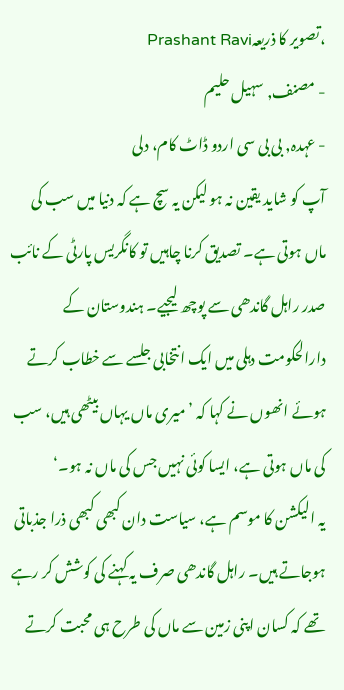،تصویر کا ذریعہPrashant Ravi
- مصنف, سہیل حلیم
- عہدہ, بی بی سی اردو ڈاٹ کام، دلی
آپ کو شاید یقین نہ ہو لیکن یہ سچ ہے کہ دنیا میں سب کی ماں ہوتی ہے۔ تصدیق کرنا چاہیں تو کانگریس پارٹی کے نائب صدر راہل گاندھی سے پوچھ لیجیے۔ ہندوستان کے دارالحکومت دہلی میں ایک انتخابی جلسے سے خطاب کرتے ہوئے انھوں نے کہا کہ ’میری ماں یہاں بیٹھی ہیں، سب کی ماں ہوتی ہے، ایسا کوئی نہیں جس کی ماں نہ ہو۔‘
یہ الیکشن کا موسم ہے، سیاست دان کبھی کبھی ذرا جذباتی ہوجاتے ہیں۔ راہل گاندھی صرف یہ کہنے کی کوشش کر رہے تھے کہ کسان اپنی زمین سے ماں کی طرح ہی محبت کرتے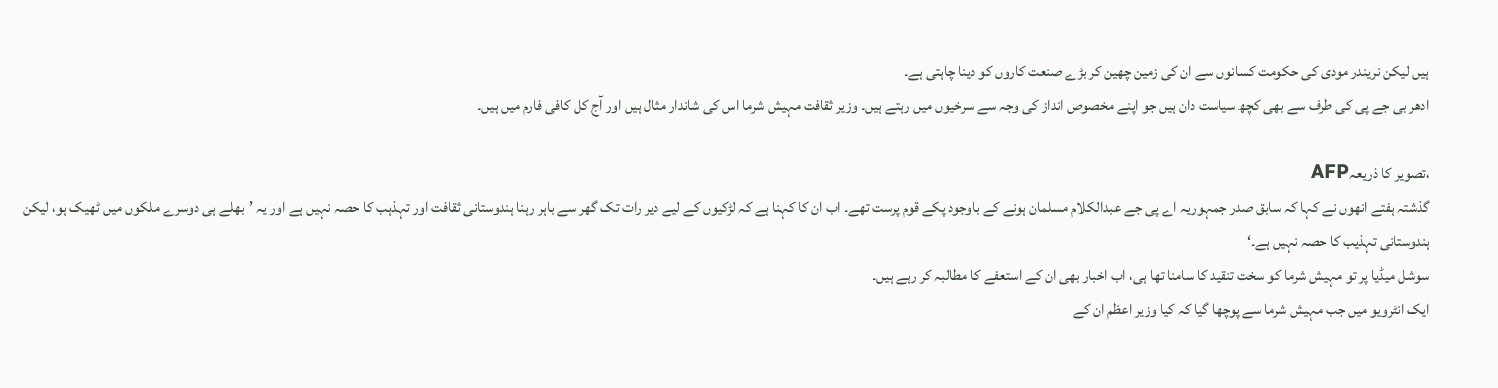ہیں لیکن نریندر مودی کی حکومت کسانوں سے ان کی زمین چھین کر بڑے صنعت کاروں کو دینا چاہتی ہے۔
ادھر بی جے پی کی طرف سے بھی کچھ سیاست دان ہیں جو اپنے مخصوص انداز کی وجہ سے سرخیوں میں رہتے ہیں۔ وزیر ثقافت مہیش شرما اس کی شاندار مثال ہیں اور آج کل کافی فارم میں ہیں۔

،تصویر کا ذریعہAFP
گذشتہ ہفتے انھوں نے کہا کہ سابق صدر جمہوریہ اے پی جے عبدالکلام مسلمان ہونے کے باوجود پکے قوم پرست تھے۔ اب ان کا کہنا ہے کہ لڑکیوں کے لیے دیر رات تک گھر سے باہر رہنا ہندوستانی ثقافت اور تہذہب کا حصہ نہیں ہے اور یہ ’بھلے ہی دوسرے ملکوں میں ٹھیک ہو، لیکن ہندوستانی تہذیب کا حصہ نہیں ہے۔‘
سوشل میڈیا پر تو مہیش شرما کو سخت تنقید کا سامنا تھا ہی، اب اخبار بھی ان کے استعفے کا مطالبہ کر رہے ہیں۔
ایک انٹرویو میں جب مہیش شرما سے پوچھا گیا کہ کیا وزیر اعظم ان کے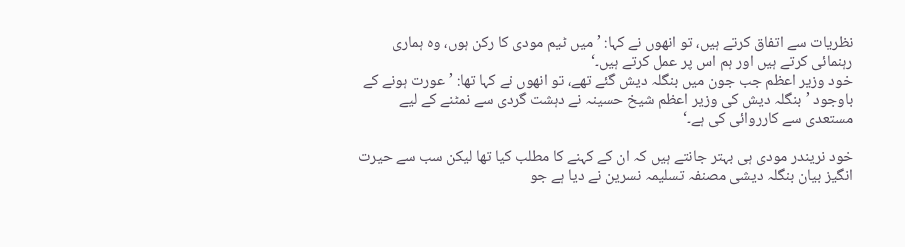نظریات سے اتفاق کرتے ہیں، تو انھوں نے کہا: ’میں ٹیم مودی کا رکن ہوں، وہ ہماری رہنمائی کرتے ہیں اور ہم اس پر عمل کرتے ہیں۔‘
خود وزیر اعظم جب جون میں بنگلہ دیش گئے تھے، تو انھوں نے کہا تھا: ’عورت ہونے کے باوجود ’بنگلہ دیش کی وزیر اعظم شیخ حسینہ نے دہشت گردی سے نمٹنے کے لیے مستعدی سے کارروائی کی ہے۔‘

خود نریندر مودی ہی بہتر جانتے ہیں کہ ان کے کہنے کا مطلب کیا تھا لیکن سب سے حیرت انگیز بیان بنگلہ دیشی مصنفہ تسلیمہ نسرین نے دیا ہے جو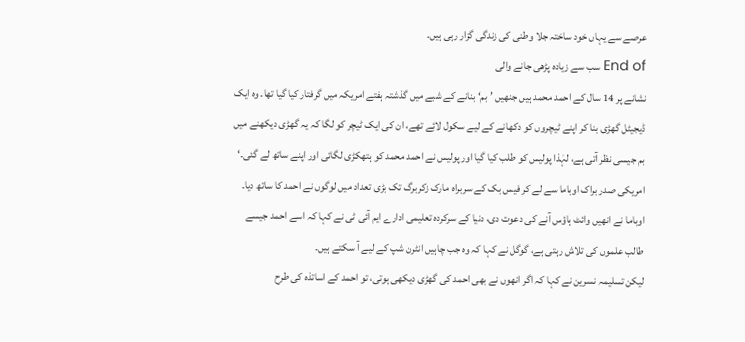عرصے سے یہاں خود ساختہ جلا وطنی کی زندگی گزار رہی ہیں۔
End of سب سے زیادہ پڑھی جانے والی
نشانے پر 14 سال کے احمد محمد ہیں جنھیں ’بم‘ بنانے کے شبے میں گذشتہ ہفتے امریکہ میں گرفتار کیا گیا تھا۔ وہ ایک ڈیجیٹل گھڑی بنا کر اپنے ٹیچروں کو دکھانے کے لیے سکول لائِے تھے، ان کی ایک ٹیچر کو لگا کہ یہ گھڑی دیکھنے میں بم جیسی نظر آتی ہے، لہٰذا پولیس کو طلب کیا گیا اور پولیس نے احمد محمد کو ہتھکڑی لگائی اور اپنے ساتھ لے گئی۔‘
امریکی صدر براک اوباما سے لے کر فیس بک کے سربراہ مارک زکربرگ تک بڑی تعداد میں لوگوں نے احمد کا ساتھ دیا۔ اوباما نے انھیں وائٹ ہاؤس آنے کی دعوت دی، دنیا کے سرکردہ تعلیمی ادارے ایم آئی ٹی نے کہا کہ اسے احمد جیسے طالب علموں کی تلاش رہتی ہے، گوگل نے کہا کہ وہ جب چاہیں انٹرن شپ کے لیے آ سکتے ہیں۔
لیکن تسلیمہ نسرین نے کہا کہ اگر انھوں نے بھی احمد کی گھڑی دیکھی ہوتی، تو احمد کے اساتذہ کی طرح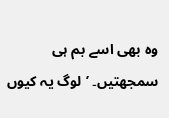وہ بھی اسے بم ہی سمجھتیں۔ ’لوگ یہ کیوں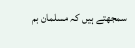سمجھتے ہیں کہ مسلمان بم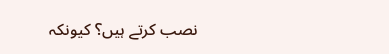نصب کرتے ہیں؟ کیونکہ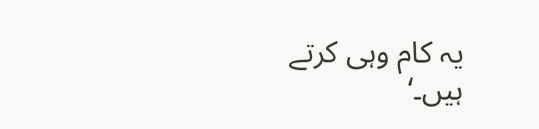یہ کام وہی کرتے ہیں۔‘